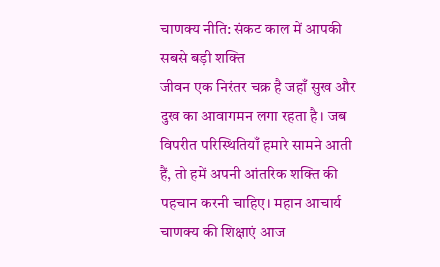चाणक्य नीति: संकट काल में आपकी सबसे बड़ी शक्ति
जीवन एक निरंतर चक्र है जहाँ सुख और दुख का आवागमन लगा रहता है। जब विपरीत परिस्थितियाँ हमारे सामने आती हैं, तो हमें अपनी आंतरिक शक्ति की पहचान करनी चाहिए। महान आचार्य चाणक्य की शिक्षाएं आज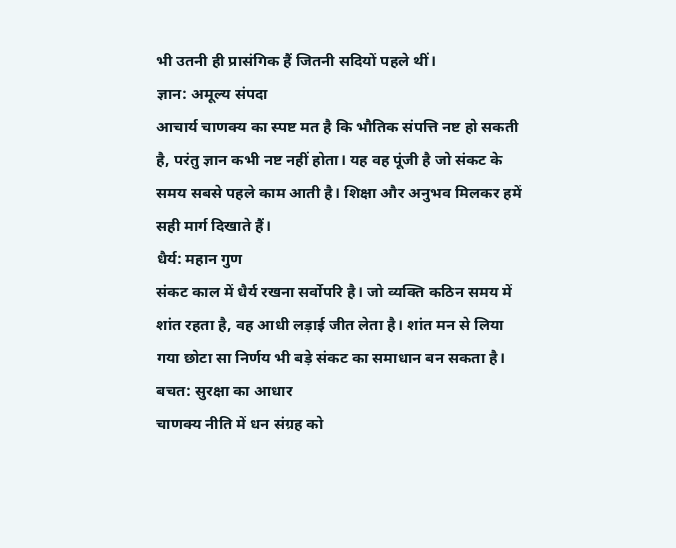भी उतनी ही प्रासंगिक हैं जितनी सदियों पहले थीं।
ज्ञान: अमूल्य संपदा
आचार्य चाणक्य का स्पष्ट मत है कि भौतिक संपत्ति नष्ट हो सकती है, परंतु ज्ञान कभी नष्ट नहीं होता। यह वह पूंजी है जो संकट के समय सबसे पहले काम आती है। शिक्षा और अनुभव मिलकर हमें सही मार्ग दिखाते हैं।
धैर्य: महान गुण
संकट काल में धैर्य रखना सर्वोपरि है। जो व्यक्ति कठिन समय में शांत रहता है, वह आधी लड़ाई जीत लेता है। शांत मन से लिया गया छोटा सा निर्णय भी बड़े संकट का समाधान बन सकता है।
बचत: सुरक्षा का आधार
चाणक्य नीति में धन संग्रह को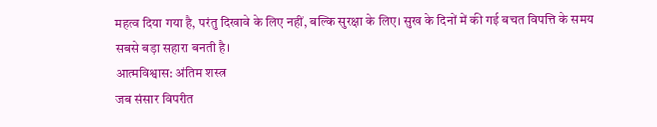महत्व दिया गया है, परंतु दिखावे के लिए नहीं, बल्कि सुरक्षा के लिए। सुख के दिनों में की गई बचत विपत्ति के समय सबसे बड़ा सहारा बनती है।
आत्मविश्वास: अंतिम शस्त्र
जब संसार विपरीत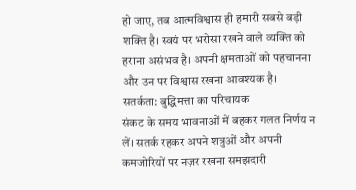हो जाए, तब आत्मविश्वास ही हमारी सबसे बड़ी शक्ति है। स्वयं पर भरोसा रखने वाले व्यक्ति को हराना असंभव है। अपनी क्षमताओं को पहचानना और उन पर विश्वास रखना आवश्यक है।
सतर्कता: बुद्धिमत्ता का परिचायक
संकट के समय भावनाओं में बहकर गलत निर्णय न लें। सतर्क रहकर अपने शत्रुओं और अपनी कमजोरियों पर नज़र रखना समझदारी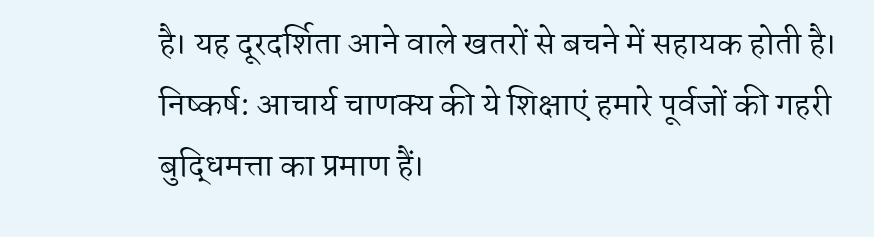है। यह दूरदर्शिता आने वाले खतरों से बचने में सहायक होती है।
निष्कर्ष: आचार्य चाणक्य की ये शिक्षाएं हमारे पूर्वजों की गहरी बुद्धिमत्ता का प्रमाण हैं।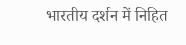भारतीय दर्शन में निहित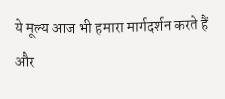ये मूल्य आज भी हमारा मार्गदर्शन करते हैं और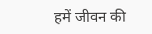हमें जीवन की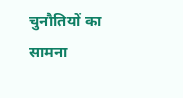चुनौतियों का सामना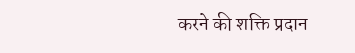करने की शक्ति प्रदान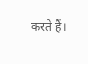करते हैं।